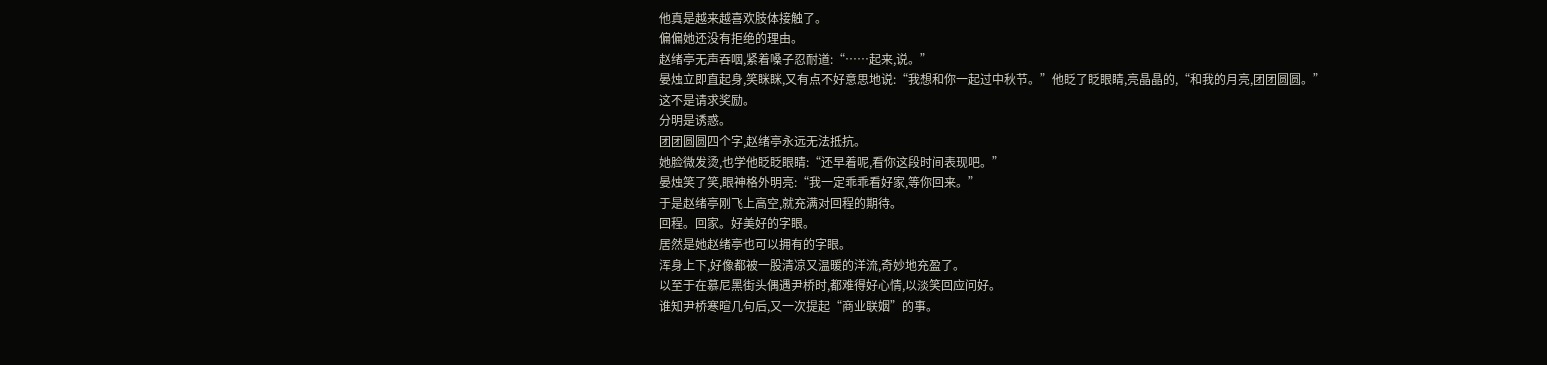他真是越来越喜欢肢体接触了。
偏偏她还没有拒绝的理由。
赵绪亭无声吞咽,紧着嗓子忍耐道:“……起来,说。”
晏烛立即直起身,笑眯眯,又有点不好意思地说:“我想和你一起过中秋节。”他眨了眨眼睛,亮晶晶的,“和我的月亮,团团圆圆。”
这不是请求奖励。
分明是诱惑。
团团圆圆四个字,赵绪亭永远无法抵抗。
她脸微发烫,也学他眨眨眼睛:“还早着呢,看你这段时间表现吧。”
晏烛笑了笑,眼神格外明亮:“我一定乖乖看好家,等你回来。”
于是赵绪亭刚飞上高空,就充满对回程的期待。
回程。回家。好美好的字眼。
居然是她赵绪亭也可以拥有的字眼。
浑身上下,好像都被一股清凉又温暖的洋流,奇妙地充盈了。
以至于在慕尼黑街头偶遇尹桥时,都难得好心情,以淡笑回应问好。
谁知尹桥寒暄几句后,又一次提起“商业联姻”的事。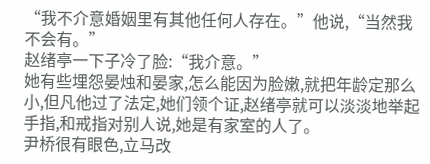“我不介意婚姻里有其他任何人存在。”他说,“当然我不会有。”
赵绪亭一下子冷了脸:“我介意。”
她有些埋怨晏烛和晏家,怎么能因为脸嫩,就把年龄定那么小,但凡他过了法定,她们领个证,赵绪亭就可以淡淡地举起手指,和戒指对别人说,她是有家室的人了。
尹桥很有眼色,立马改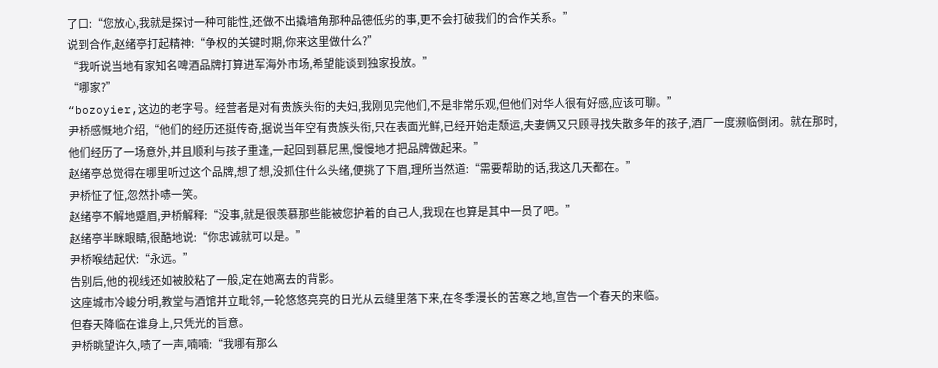了口:“您放心,我就是探讨一种可能性,还做不出撬墙角那种品德低劣的事,更不会打破我们的合作关系。”
说到合作,赵绪亭打起精神:“争权的关键时期,你来这里做什么?”
“我听说当地有家知名啤酒品牌打算进军海外市场,希望能谈到独家投放。”
“哪家?”
“bozoyier,这边的老字号。经营者是对有贵族头衔的夫妇,我刚见完他们,不是非常乐观,但他们对华人很有好感,应该可聊。”
尹桥感慨地介绍,“他们的经历还挺传奇,据说当年空有贵族头衔,只在表面光鲜,已经开始走颓运,夫妻俩又只顾寻找失散多年的孩子,酒厂一度濒临倒闭。就在那时,他们经历了一场意外,并且顺利与孩子重逢,一起回到慕尼黑,慢慢地才把品牌做起来。”
赵绪亭总觉得在哪里听过这个品牌,想了想,没抓住什么头绪,便挑了下眉,理所当然道:“需要帮助的话,我这几天都在。”
尹桥怔了怔,忽然扑哧一笑。
赵绪亭不解地蹙眉,尹桥解释:“没事,就是很羡慕那些能被您护着的自己人,我现在也算是其中一员了吧。”
赵绪亭半眯眼睛,很酷地说:“你忠诚就可以是。”
尹桥喉结起伏:“永远。”
告别后,他的视线还如被胶粘了一般,定在她离去的背影。
这座城市冷峻分明,教堂与酒馆并立毗邻,一轮悠悠亮亮的日光从云缝里落下来,在冬季漫长的苦寒之地,宣告一个春天的来临。
但春天降临在谁身上,只凭光的旨意。
尹桥眺望许久,啧了一声,喃喃:“我哪有那么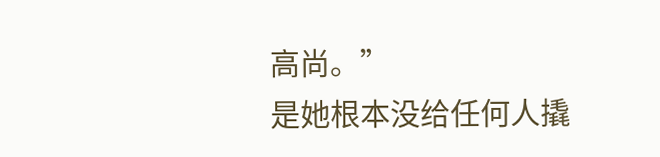高尚。”
是她根本没给任何人撬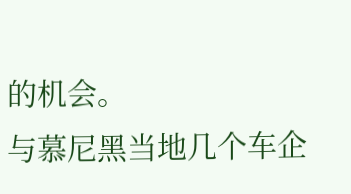的机会。
与慕尼黑当地几个车企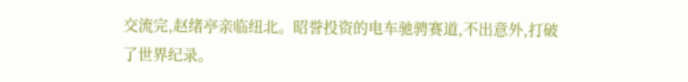交流完,赵绪亭亲临纽北。昭誉投资的电车驰骋赛道,不出意外,打破了世界纪录。